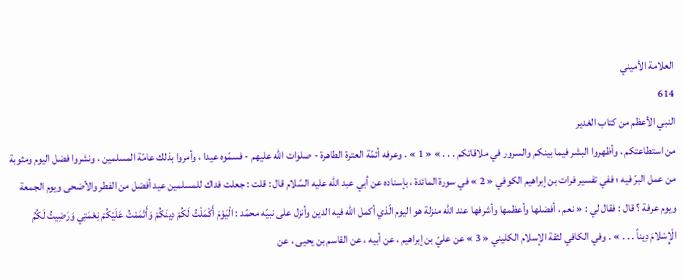العلامة الأميني
614
النبي الأعظم من كتاب الغدير
من استطاعتكم ، وأظهروا البشر فيما بينكم والسرور في ملاقاتكم . . . » « 1 » . وعرفه أئمّة العترة الطاهرة - صلوات اللّه عليهم - فسمّوه عيدا ، وأمروا بذلك عامّة المسلمين ، ونشروا فضل اليوم ومثوبة من عمل البرّ فيه ؛ ففي تفسير فرات بن إبراهيم الكوفي « 2 » في سورة المائدة ، بإسناده عن أبي عبد اللّه عليه السّلام قال : قلت : جعلت فداك للمسلمين عيد أفضل من الفطر والأضحى ويوم الجمعة ويوم عرفة ؟ قال : فقال لي : « نعم ، أفضلها وأعظمها وأشرفها عند اللّه منزلة هو اليوم الّذي أكمل اللّه فيه الدين وأنزل على نبيّه محمّد : الْيَوْمَ أَكْمَلْتُ لَكُمْ دِينَكُمْ وَأَتْمَمْتُ عَلَيْكُمْ نِعْمَتِي وَرَضِيتُ لَكُمُ الْإِسْلامَ دِيناً . . . » . وفي الكافي لثقة الإسلام الكليني « 3 » عن عليّ بن إبراهيم ، عن أبيه ، عن القاسم بن يحيى ، عن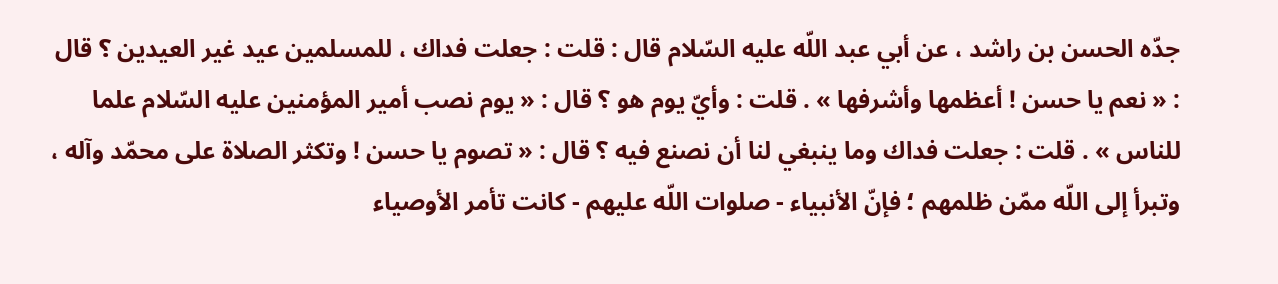جدّه الحسن بن راشد ، عن أبي عبد اللّه عليه السّلام قال : قلت : جعلت فداك ، للمسلمين عيد غير العيدين ؟ قال : « نعم يا حسن ! أعظمها وأشرفها » . قلت : وأيّ يوم هو ؟ قال : « يوم نصب أمير المؤمنين عليه السّلام علما للناس » . قلت : جعلت فداك وما ينبغي لنا أن نصنع فيه ؟ قال : « تصوم يا حسن ! وتكثر الصلاة على محمّد وآله ، وتبرأ إلى اللّه ممّن ظلمهم ؛ فإنّ الأنبياء - صلوات اللّه عليهم - كانت تأمر الأوصياء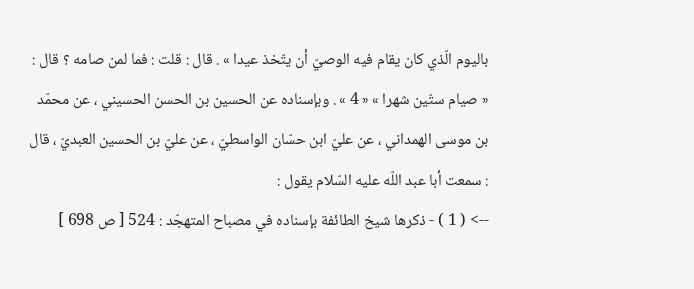باليوم الّذي كان يقام فيه الوصيّ أن يتّخذ عيدا » . قال : قلت : فما لمن صامه ؟ قال : « صيام ستّين شهرا » « 4 » . وبإسناده عن الحسين بن الحسن الحسيني ، عن محمّد بن موسى الهمداني ، عن عليّ ابن حسّان الواسطيّ ، عن عليّ بن الحسين العبديّ ، قال : سمعت أبا عبد اللّه عليه السّلام يقول :
--> ( 1 ) - ذكرها شيخ الطائفة بإسناده في مصباح المتهجّد : 524 [ ص 698 ]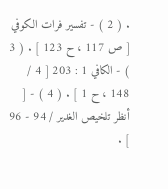. ( 2 ) - تفسير فرات الكوفي [ ص 117 ، ح 123 ] . ( 3 ) - الكافي 1 : 203 [ 4 / 148 ، ح 1 ] . ( 4 ) - [ أنظر تلخيص الغدير / 94 - 96 ] .